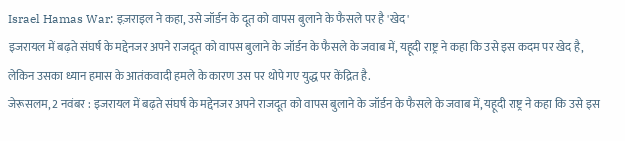Israel Hamas War: इज़राइल ने कहा, उसे जॉर्डन के दूत को वापस बुलाने के फैसले पर है 'खेद'
इजरायल में बढ़ते संघर्ष के मद्देनजर अपने राजदूत को वापस बुलाने के जॉर्डन के फैसले के जवाब में, यहूदी राष्ट्र ने कहा कि उसे इस कदम पर खेद है, लेकिन उसका ध्यान हमास के आतंकवादी हमले के कारण उस पर थोपे गए युद्ध पर केंद्रित है.
जेरूसलम, 2 नवंबर : इजरायल में बढ़ते संघर्ष के मद्देनजर अपने राजदूत को वापस बुलाने के जॉर्डन के फैसले के जवाब में, यहूदी राष्ट्र ने कहा कि उसे इस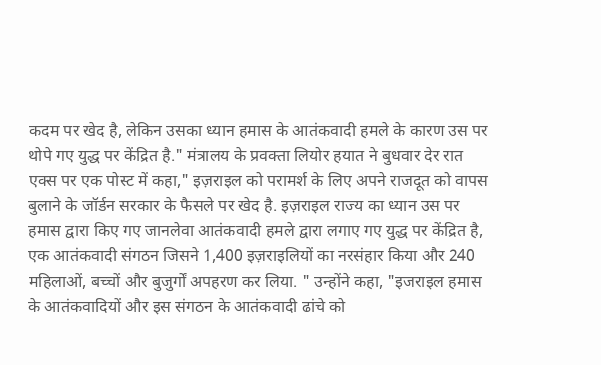कदम पर खेद है, लेकिन उसका ध्यान हमास के आतंकवादी हमले के कारण उस पर थोपे गए युद्ध पर केंद्रित है." मंत्रालय के प्रवक्ता लियोर हयात ने बुधवार देर रात एक्स पर एक पोस्ट में कहा," इज़राइल को परामर्श के लिए अपने राजदूत को वापस बुलाने के जॉर्डन सरकार के फैसले पर खेद है. इज़राइल राज्य का ध्यान उस पर हमास द्वारा किए गए जानलेवा आतंकवादी हमले द्वारा लगाए गए युद्ध पर केंद्रित है, एक आतंकवादी संगठन जिसने 1,400 इज़राइलियों का नरसंहार किया और 240 महिलाओं, बच्चों और बुजुर्गों अपहरण कर लिया. " उन्होंने कहा, "इजराइल हमास के आतंकवादियों और इस संगठन के आतंकवादी ढांचे को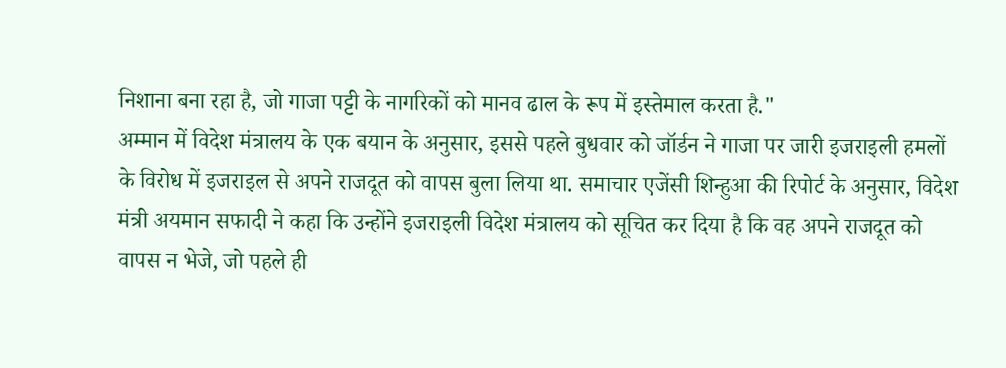निशाना बना रहा है, जो गाजा पट्टी के नागरिकों को मानव ढाल के रूप में इस्तेमाल करता है."
अम्मान में विदेश मंत्रालय के एक बयान के अनुसार, इससे पहले बुधवार को जॉर्डन ने गाजा पर जारी इजराइली हमलों के विरोध में इजराइल से अपने राजदूत को वापस बुला लिया था. समाचार एजेंसी शिन्हुआ की रिपोर्ट के अनुसार, विदेश मंत्री अयमान सफादी ने कहा कि उन्होंने इजराइली विदेश मंत्रालय को सूचित कर दिया है कि वह अपने राजदूत को वापस न भेजे, जो पहले ही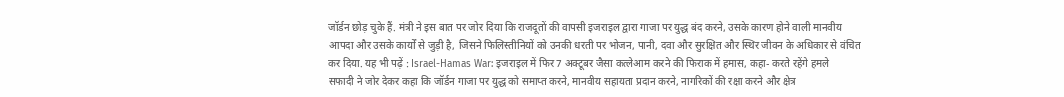जॉर्डन छोड़ चुके हैं. मंत्री ने इस बात पर जोर दिया कि राजदूतों की वापसी इजराइल द्वारा गाजा पर युद्ध बंद करने, उसके कारण होने वाली मानवीय आपदा और उसके कार्यों से जुड़ी है, जिसने फिलिस्तीनियों को उनकी धरती पर भोजन, पानी, दवा और सुरक्षित और स्थिर जीवन के अधिकार से वंचित कर दिया. यह भी पढ़ें : Israel-Hamas War: इजराइल में फिर 7 अक्टूबर जैसा कत्लेआम करने की फिराक में हमास, कहा- करते रहेंगे हमले
सफादी ने जोर देकर कहा कि जॉर्डन गाजा पर युद्ध को समाप्त करने, मानवीय सहायता प्रदान करने, नागरिकों की रक्षा करने और क्षेत्र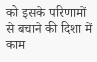को इसके परिणामों से बचाने की दिशा में काम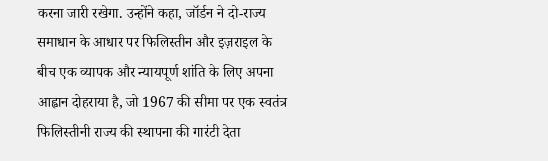करना जारी रखेगा. उन्होंने कहा, जॉर्डन ने दो-राज्य समाधान के आधार पर फिलिस्तीन और इज़राइल के बीच एक व्यापक और न्यायपूर्ण शांति के लिए अपना आह्वान दोहराया है, जो 1967 की सीमा पर एक स्वतंत्र फिलिस्तीनी राज्य की स्थापना की गारंटी देता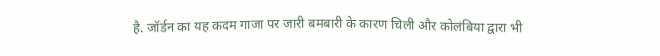है. जॉर्डन का यह कदम गाजा पर जारी बमबारी के कारण चिली और कोलंबिया द्वारा भी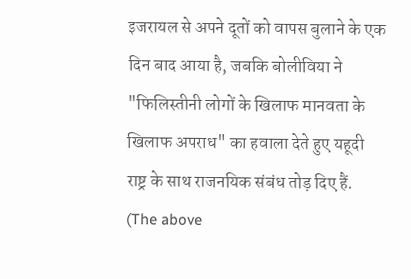इजरायल से अपने दूतों को वापस बुलाने के एक दिन बाद आया है, जबकि बोलीविया ने "फिलिस्तीनी लोगों के खिलाफ मानवता के खिलाफ अपराध" का हवाला देते हुए यहूदी राष्ट्र के साथ राजनयिक संबंध तोड़ दिए हैं.
(The above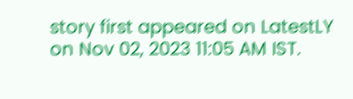story first appeared on LatestLY on Nov 02, 2023 11:05 AM IST.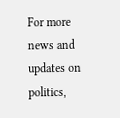For more news and updates on politics,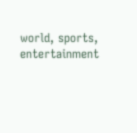world, sports, entertainment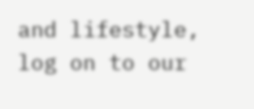and lifestyle, log on to our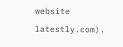website latestly.com).